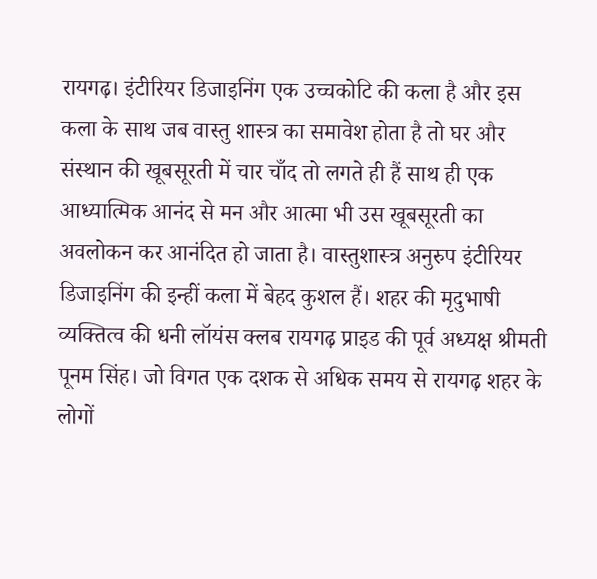रायगढ़। इंटीरियर डिजाइनिंग एक उच्चकोटि की कला है और इस कला के साथ जब वास्तु शास्त्र का समावेश होता है तो घर और संस्थान की खूबसूरती में चार चाँद तो लगते ही हैं साथ ही एक आध्यात्मिक आनंद से मन और आत्मा भी उस खूबसूरती का अवलोकन कर आनंदित हो जाता है। वास्तुशास्त्र अनुरुप इंटीरियर डिजाइनिंग की इन्हीं कला में बेहद कुशल हैं। शहर की मृदुभाषी व्यक्तित्व की धनी लॉयंस क्लब रायगढ़ प्राइड की पूर्व अध्यक्ष श्रीमती पूनम सिंह। जो विगत एक दशक से अधिक समय से रायगढ़ शहर के लोगों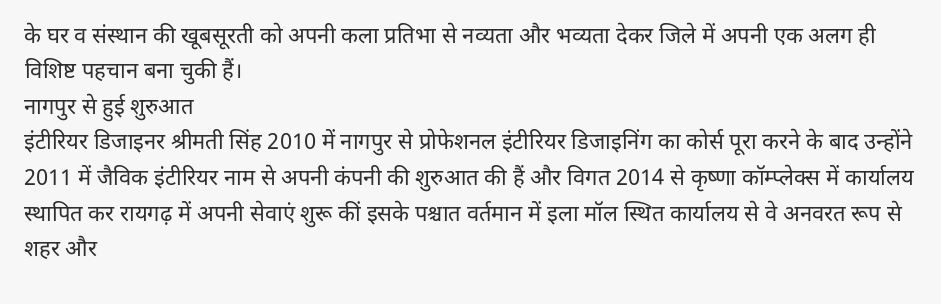के घर व संस्थान की खूबसूरती को अपनी कला प्रतिभा से नव्यता और भव्यता देकर जिले में अपनी एक अलग ही विशिष्ट पहचान बना चुकी हैं।
नागपुर से हुई शुरुआत
इंटीरियर डिजाइनर श्रीमती सिंह 2010 में नागपुर से प्रोफेशनल इंटीरियर डिजाइनिंग का कोर्स पूरा करने के बाद उन्होंने 2011 में जैविक इंटीरियर नाम से अपनी कंपनी की शुरुआत की हैं और विगत 2014 से कृष्णा कॉम्प्लेक्स में कार्यालय स्थापित कर रायगढ़ में अपनी सेवाएं शुरू कीं इसके पश्चात वर्तमान में इला मॉल स्थित कार्यालय से वे अनवरत रूप से शहर और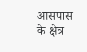आसपास के क्षेत्र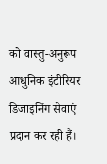को वास्तु-अनुरूप आधुनिक इंटीरियर डिजाइनिंग सेवाएं प्रदान कर रही हैं।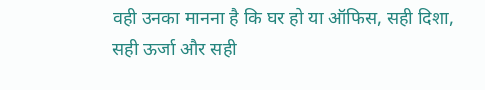वही उनका मानना है कि घर हो या ऑफिस, सही दिशा, सही ऊर्जा और सही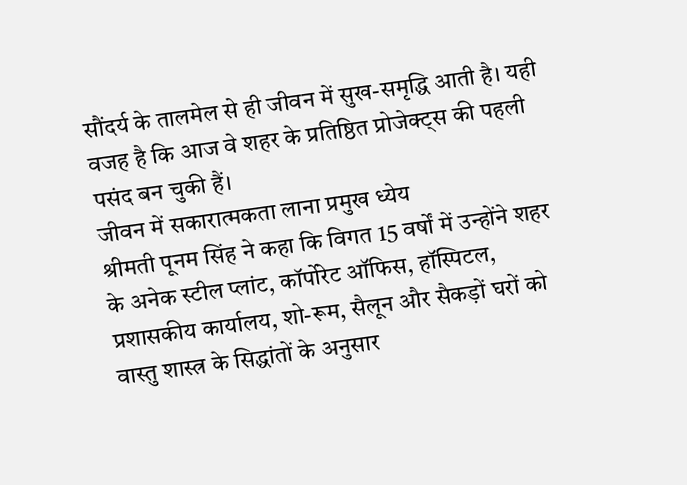सौंदर्य के तालमेल से ही जीवन में सुख-समृद्धि आती है। यही वजह है कि आज वे शहर के प्रतिष्ठित प्रोजेक्ट्स की पहली पसंद बन चुकी हैं।
जीवन में सकारात्मकता लाना प्रमुख ध्येय
श्रीमती पूनम सिंह ने कहा कि विगत 15 वर्षों में उन्होंने शहर के अनेक स्टील प्लांट, कॉर्पोरेट ऑफिस, हॉस्पिटल, प्रशासकीय कार्यालय, शो-रूम, सैलून और सैकड़ों घरों को वास्तु शास्त्र के सिद्धांतों के अनुसार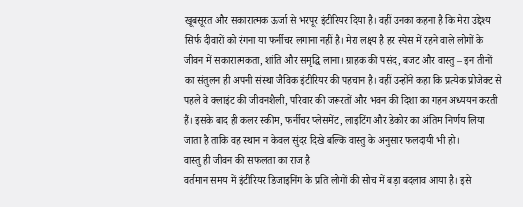खूबसूरत और सकारात्मक ऊर्जा से भरपूर इंटीरियर दिया है। वहीं उनका कहना है कि मेरा उद्देश्य सिर्फ दीवारों को रंगना या फर्नीचर लगाना नहीं है। मेरा लक्ष्य है हर स्पेस में रहने वाले लोगों के जीवन में सकारात्मकता, शांति और समृद्धि लाना। ग्राहक की पसंद, बजट और वास्तु – इन तीनों का संतुलन ही अपनी संस्था जैविक इंटीरियर की पहचान है। वहीं उन्होंने कहा कि प्रत्येक प्रोजेक्ट से पहले वे क्लाइंट की जीवनशैली, परिवार की जरूरतों और भवन की दिशा का गहन अध्ययन करती हैं। इसके बाद ही कलर स्कीम, फर्नीचर प्लेसमेंट, लाइटिंग और डेकोर का अंतिम निर्णय लिया जाता है ताकि वह स्थान न केवल सुंदर दिखे बल्कि वास्तु के अनुसार फलदायी भी हो।
वास्तु ही जीवन की सफलता का राज है
वर्तमान समय में इंटीरियर डिजाइनिंग के प्रति लोगों की सोच में बड़ा बदलाव आया है। इसे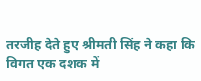तरजीह देते हुए श्रीमती सिंह ने कहा कि विगत एक दशक में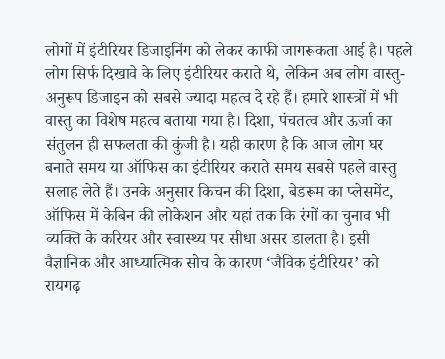लोगों में इंटीरियर डिजाइनिंग को लेकर काफी जागरूकता आई है। पहले लोग सिर्फ दिखावे के लिए इंटीरियर कराते थे, लेकिन अब लोग वास्तु-अनुरूप डिजाइन को सबसे ज्यादा महत्व दे रहे हैं। हमारे शास्त्रों में भी वास्तु का विशेष महत्व बताया गया है। दिशा, पंचतत्व और ऊर्जा का संतुलन ही सफलता की कुंजी है। यही कारण है कि आज लोग घर बनाते समय या ऑफिस का इंटीरियर कराते समय सबसे पहले वास्तु सलाह लेते हैं। उनके अनुसार किचन की दिशा, बेडरूम का प्लेसमेंट, ऑफिस में केबिन की लोकेशन और यहां तक कि रंगों का चुनाव भी व्यक्ति के करियर और स्वास्थ्य पर सीधा असर डालता है। इसी वैज्ञानिक और आध्यात्मिक सोच के कारण ‘जैविक इंटीरियर’ को रायगढ़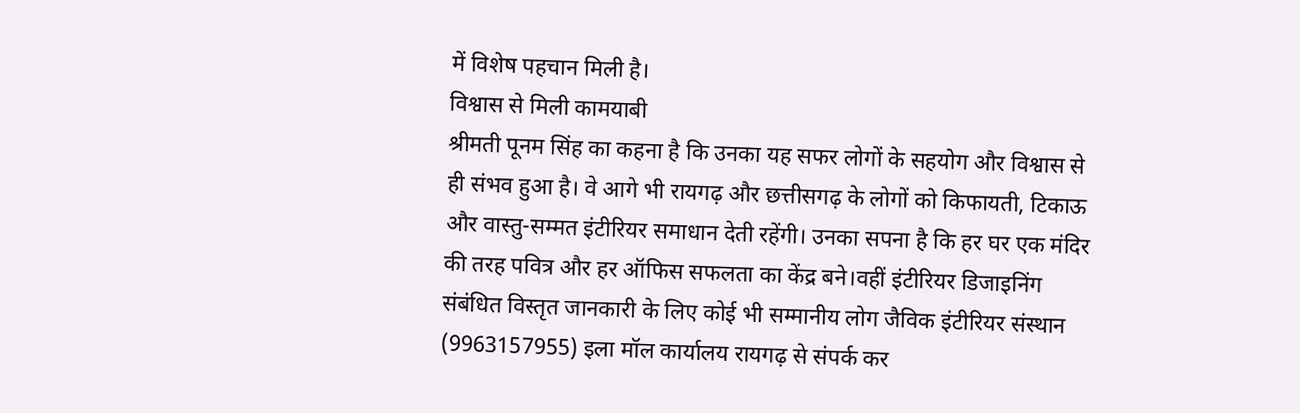में विशेष पहचान मिली है।
विश्वास से मिली कामयाबी
श्रीमती पूनम सिंह का कहना है कि उनका यह सफर लोगों के सहयोग और विश्वास से ही संभव हुआ है। वे आगे भी रायगढ़ और छत्तीसगढ़ के लोगों को किफायती, टिकाऊ और वास्तु-सम्मत इंटीरियर समाधान देती रहेंगी। उनका सपना है कि हर घर एक मंदिर की तरह पवित्र और हर ऑफिस सफलता का केंद्र बने।वहीं इंटीरियर डिजाइनिंग संबंधित विस्तृत जानकारी के लिए कोई भी सम्मानीय लोग जैविक इंटीरियर संस्थान (9963157955) इला मॉल कार्यालय रायगढ़ से संपर्क कर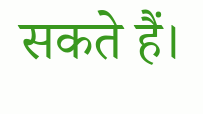सकते हैं।